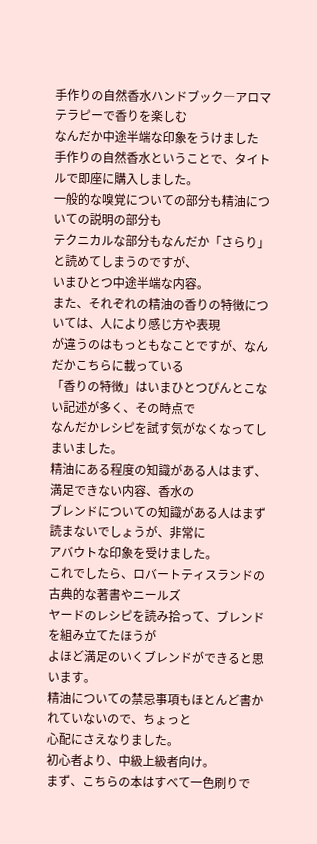手作りの自然香水ハンドブック―アロマテラピーで香りを楽しむ
なんだか中途半端な印象をうけました
手作りの自然香水ということで、タイトルで即座に購入しました。
一般的な嗅覚についての部分も精油についての説明の部分も
テクニカルな部分もなんだか「さらり」と読めてしまうのですが、
いまひとつ中途半端な内容。
また、それぞれの精油の香りの特徴については、人により感じ方や表現
が違うのはもっともなことですが、なんだかこちらに載っている
「香りの特徴」はいまひとつぴんとこない記述が多く、その時点で
なんだかレシピを試す気がなくなってしまいました。
精油にある程度の知識がある人はまず、満足できない内容、香水の
ブレンドについての知識がある人はまず読まないでしょうが、非常に
アバウトな印象を受けました。
これでしたら、ロバートティスランドの古典的な著書やニールズ
ヤードのレシピを読み拾って、ブレンドを組み立てたほうが
よほど満足のいくブレンドができると思います。
精油についての禁忌事項もほとんど書かれていないので、ちょっと
心配にさえなりました。
初心者より、中級上級者向け。
まず、こちらの本はすべて一色刷りで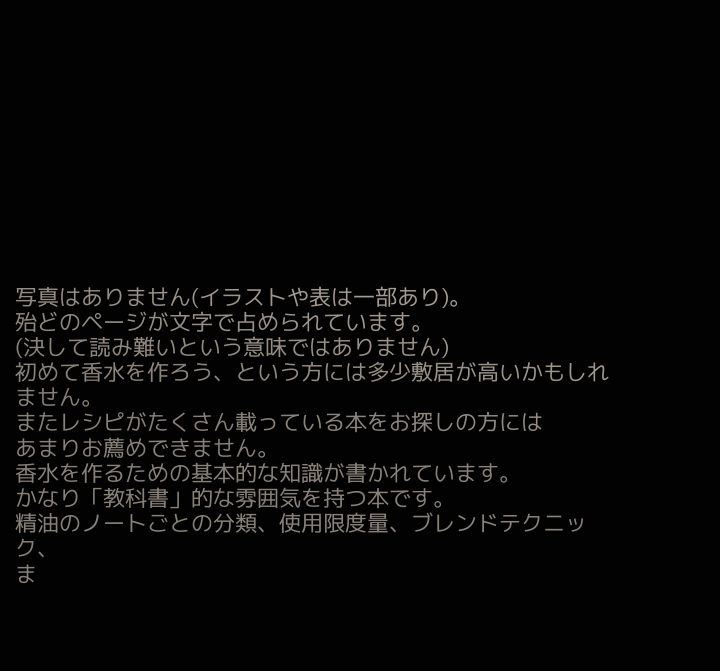写真はありません(イラストや表は一部あり)。
殆どのページが文字で占められています。
(決して読み難いという意味ではありません)
初めて香水を作ろう、という方には多少敷居が高いかもしれません。
またレシピがたくさん載っている本をお探しの方には
あまりお薦めできません。
香水を作るための基本的な知識が書かれています。
かなり「教科書」的な雰囲気を持つ本です。
精油のノートごとの分類、使用限度量、ブレンドテクニック、
ま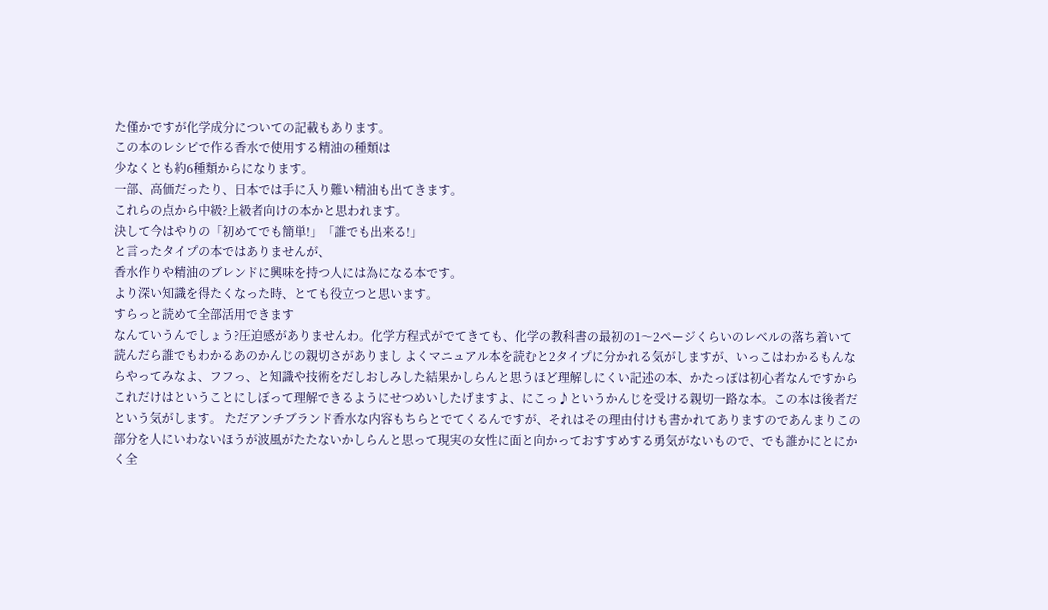た僅かですが化学成分についての記載もあります。
この本のレシピで作る香水で使用する精油の種類は
少なくとも約6種類からになります。
一部、高価だったり、日本では手に入り難い精油も出てきます。
これらの点から中級?上級者向けの本かと思われます。
決して今はやりの「初めてでも簡単!」「誰でも出来る!」
と言ったタイプの本ではありませんが、
香水作りや精油のブレンドに興味を持つ人には為になる本です。
より深い知識を得たくなった時、とても役立つと思います。
すらっと読めて全部活用できます
なんていうんでしょう?圧迫感がありませんわ。化学方程式がでてきても、化学の教科書の最初の1〜2ページくらいのレベルの落ち着いて読んだら誰でもわかるあのかんじの親切さがありまし よくマニュアル本を読むと2タイプに分かれる気がしますが、いっこはわかるもんならやってみなよ、フフっ、と知識や技術をだしおしみした結果かしらんと思うほど理解しにくい記述の本、かたっぽは初心者なんですからこれだけはということにしぼって理解できるようにせつめいしたげますよ、にこっ♪というかんじを受ける親切一路な本。この本は後者だという気がします。 ただアンチブランド香水な内容もちらとでてくるんですが、それはその理由付けも書かれてありますのであんまりこの部分を人にいわないほうが波風がたたないかしらんと思って現実の女性に面と向かっておすすめする勇気がないもので、でも誰かにとにかく全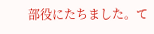部役にたちました。て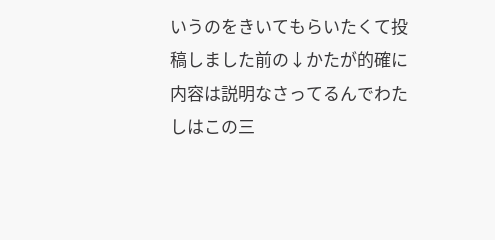いうのをきいてもらいたくて投稿しました前の↓かたが的確に内容は説明なさってるんでわたしはこの三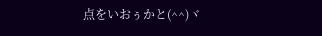点をいおぅかと(^^)ヾ